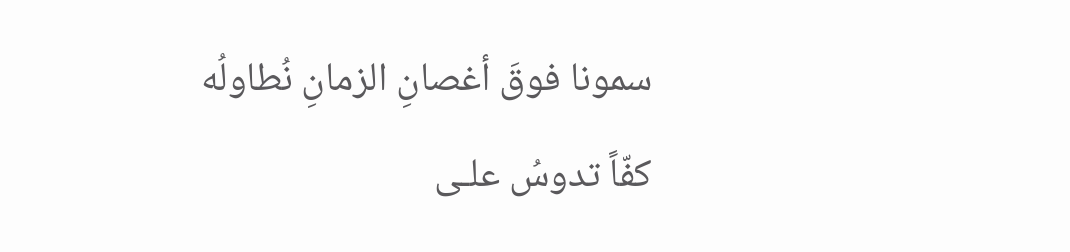سمونا فوقَ أغصانِ الزمانِ نُطاولُه
كفّاً تدوسُ علـى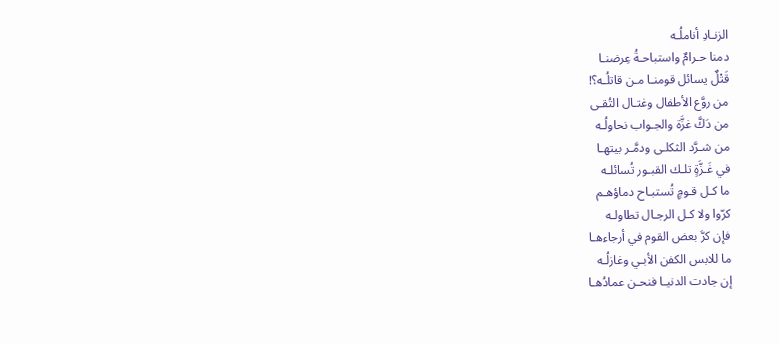الزنـادِ أناملُـه
دمنا حـرامٌ واستباحـةُ عِرضنـا
قَتْلٌ يسائل قومنـا مـن قاتلُـه؟!
من روَّع الأطفال وغتـال التُقـى
من دَكَّ غزَّة والجـواب نحاولُـه
من شـرَّد الثكلـى ودمَّـر بيتهـا
في غَـزَّةٍ تلـك القبـور تُسائلـه
ما كـل قـومٍ تُستبـاح دماؤهـم
كرّوا ولا كـل الرجـال تطاولـه
فإن كرَّ بعض القوم في أرجاءهـا
ما للابس الكفن الأبـي وغازلُـه
إن جادت الدنيـا فنحـن عمادُهـا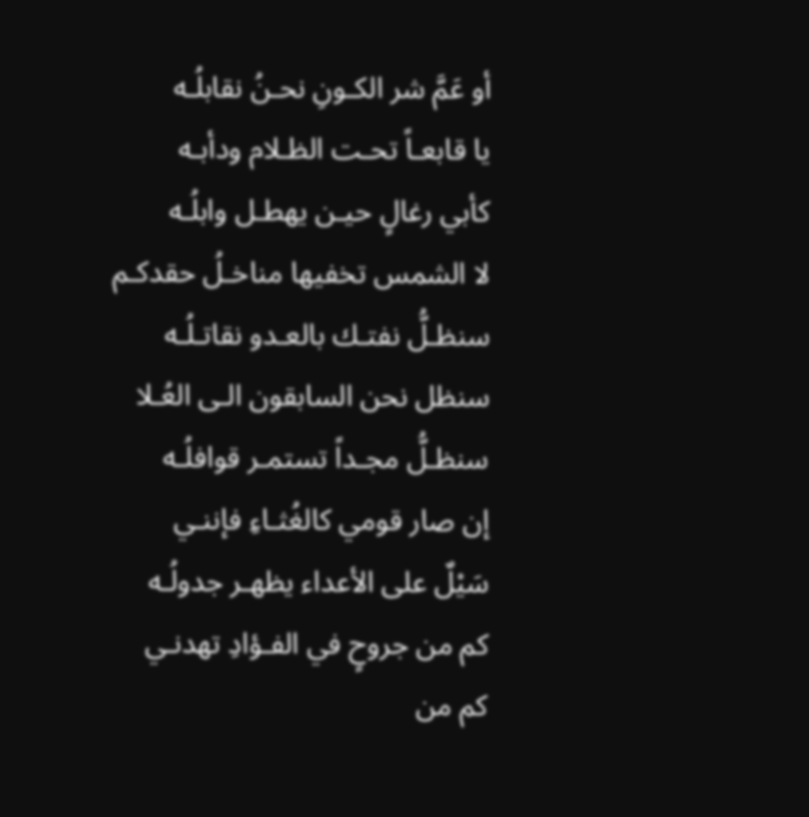أو عَمَّ شر الكـونِ نحـنُ نقابلُـه
يا قابعـاً تحـت الظـلام ودأبـه
كأبي رغالٍ حيـن يهطـل وابلُـه
لا الشمس تخفيها مناخـلُ حقدكـم
سنظـلُّ نفتـك بالعـدو نقاتـلُـه
سنظل نحن السابقون الـى العُـلا
سنظـلُّ مجـداً تستمـر قوافلُـه
إن صار قومي كالغُثـاءِ فإننـي
سَيْلٌ على الأعداء يظهـر جدولُـه
كم من جروحٍ في الفـؤادِ تهدنـي
كم من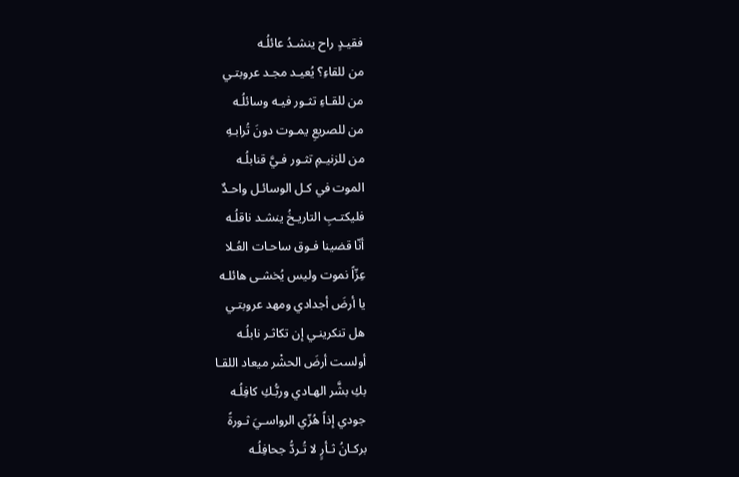فقيـدٍ راح ينشـدُ عائلُـه
من للقاءِ؟ يُعيـد مجـد عروبتـي
من للقـاءِ تثـور فيـه وسائلُـه
من للصريعِ يمـوت دونَ تُرابـهِ
من للزنيـمِ تثـور فـيَّ قنابلُـه
الموت في كـل الوسائـل واحـدٌ
فليكتـبِ التاريـخُ ينشـد ناقلُـه
أنّا قضينا فـوق ساحـات العُـلا
عِزّاً نموت وليس يُخشـى هائلـه
يا أرضَ أجدادي ومهد عروبتـي
هل تنكرينـي إن تكاثـر نابلُـه
أولست أرضَ الحشْر ميعاد اللقـا
بكِ بشَّر الهـادي وربُّـكِ كافِلُـه
جودي إذاً هُزّي الرواسـيَ ثـورةً
بركـانُ ثـأرٍ لا تُـردُّ جحافِلُـه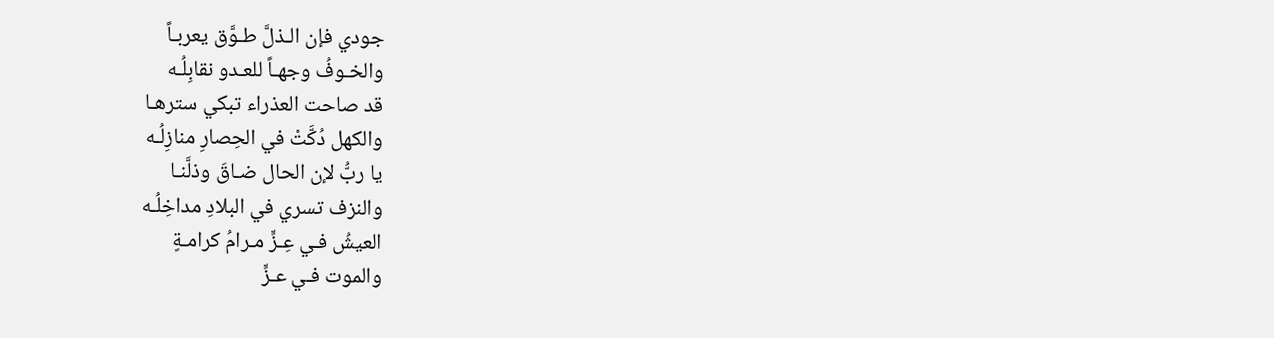جودي فإن الـذلَّ طـوَّق يعربـاً
والخـوفُ وجهـاً للعـدو نقابِلُـه
قد صاحت العذراء تبكي سترهـا
والكهل دُكَّتْ في الحِصارِ منازِلُـه
يا ربُّ لإن الحال ضـاقَ وذلَّنـا
والنزف تسري في البلادِ مداخِلُـه
العيشُ فـي عِـزٍّ مـرامُ كرامـةٍ
والموت فـي عـزٍّ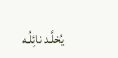يُخلَّـد نائِلُـه